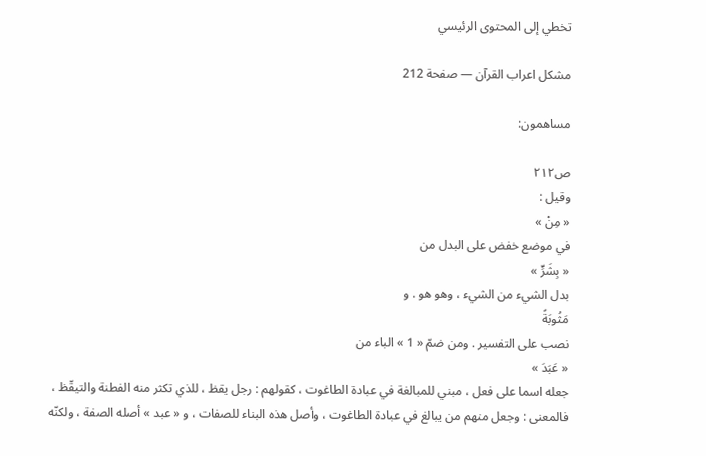تخطي إلى المحتوى الرئيسي

مشكل اعراب القرآن — صفحة 212

مساهمون:

ص٢١٢
وقيل :
« مِنْ »
في موضع خفض على البدل من
« بِشَرٍّ »
بدل الشيء من الشيء ، وهو هو . و
مَثُوبَةً
نصب على التفسير . ومن ضمّ « 1 » الباء من
« عَبَدَ »
جعله اسما على فعل ، مبني للمبالغة في عبادة الطاغوت ، كقولهم : رجل يقظ ، للذي تكثر منه الفطنة والتيقّظ ، فالمعنى : وجعل منهم من يبالغ في عبادة الطاغوت ، وأصل هذه البناء للصفات ، و « عبد » أصله الصفة ، ولكنّه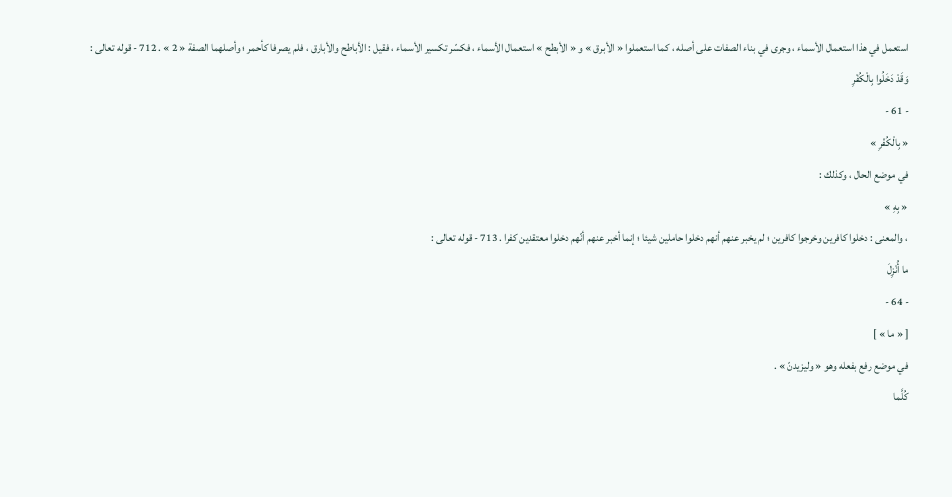استعمل في هذا استعمال الأسماء ، وجرى في بناء الصفات على أصله ، كما استعملوا « الأبرق » و « الأبطح » استعمال الأسماء ، فكسّر تكسير الأسماء ، فقيل : الأباطح والأبارق ، فلم يصرفا كأحمر ؛ وأصلهما الصفة « 2 » . 712 - قوله تعالى :
وَقَدْ دَخَلُوا بِالْكُفْرِ
- 61 -
« بِالْكُفْرِ »
في موضع الحال ، وكذلك :
« بِهِ »
، والمعنى : دخلوا كافرين وخرجوا كافرين ؛ لم يخبر عنهم أنهم دخلوا حاملين شيئا ؛ إنما أخبر عنهم أنّهم دخلوا معتقدين كفرا . 713 - قوله تعالى :
ما أُنْزِلَ
- 64 -
[ « ما » ]
في موضع رفع بفعله وهو « وليزيدنّ » .
كُلَّما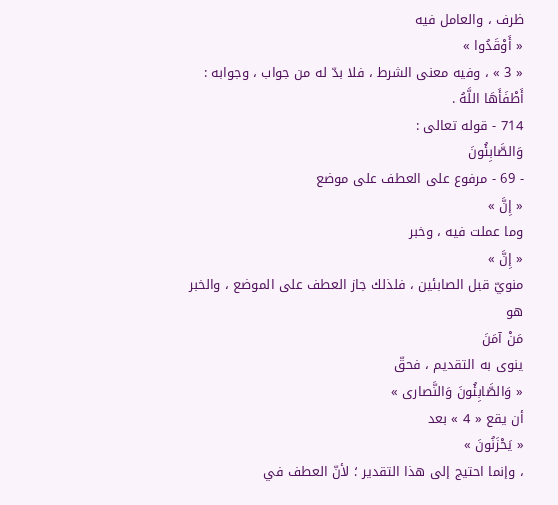ظرف ، والعامل فيه
« أَوْقَدُوا »
« 3 » ، وفيه معنى الشرط ، فلا بدّ له من جواب ، وجوابه :
أَطْفَأَهَا اللَّهُ .
714 - قوله تعالى :
وَالصَّابِئُونَ
- 69 - مرفوع على العطف على موضع
« إِنَّ »
وما عملت فيه ، وخبر
« إِنَّ »
منويّ قبل الصابئين ، فلذلك جاز العطف على الموضع ، والخبر هو
مَنْ آمَنَ
ينوى به التقديم ، فحقّ
« وَالصَّابِئُونَ وَالنَّصارى »
أن يقع « 4 » بعد
« يَحْزَنُونَ »
، وإنما احتيج إلى هذا التقدير ؛ لأنّ العطف في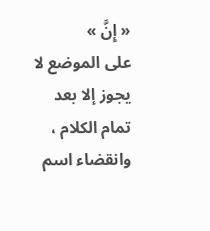« إِنَّ »
على الموضع لا يجوز إلا بعد تمام الكلام ، وانقضاء اسم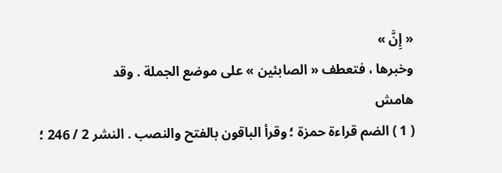« إِنَّ »
وخبرها ، فتعطف « الصابئين » على موضع الجملة . وقد
هامش
( 1 ) الضم قراءة حمزة ؛ وقرأ الباقون بالفتح والنصب . النشر 2 / 246 ؛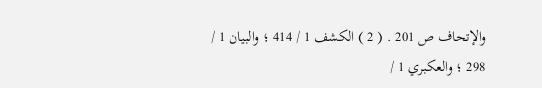والإتحاف ص 201 . ( 2 ) الكشف 1 / 414 ؛ والبيان 1 / 298 ؛ والعكبري 1 /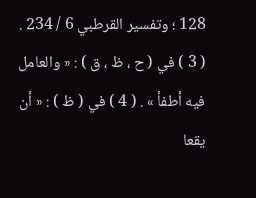128 ؛ وتفسير القرطبي 6 / 234 . ( 3 ) في ( ح ، ظ ، ق ) : « والعامل فيه أطفأ » . ( 4 ) في ( ظ ) : « أن يقعا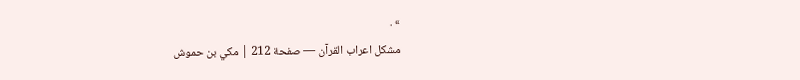» .
مشكل اعراب القرآن — صفحة 212 | مكي بن حموش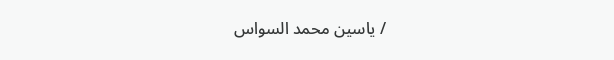/ ياسين محمد السواس